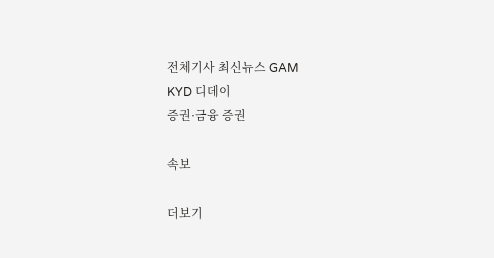전체기사 최신뉴스 GAM
KYD 디데이
증권·금융 증권

속보

더보기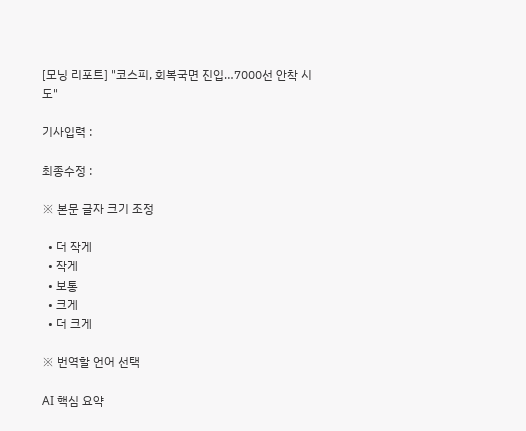[모닝 리포트] "코스피, 회복국면 진입…7000선 안착 시도"

기사입력 :

최종수정 :

※ 본문 글자 크기 조정

  • 더 작게
  • 작게
  • 보통
  • 크게
  • 더 크게

※ 번역할 언어 선택

AI 핵심 요약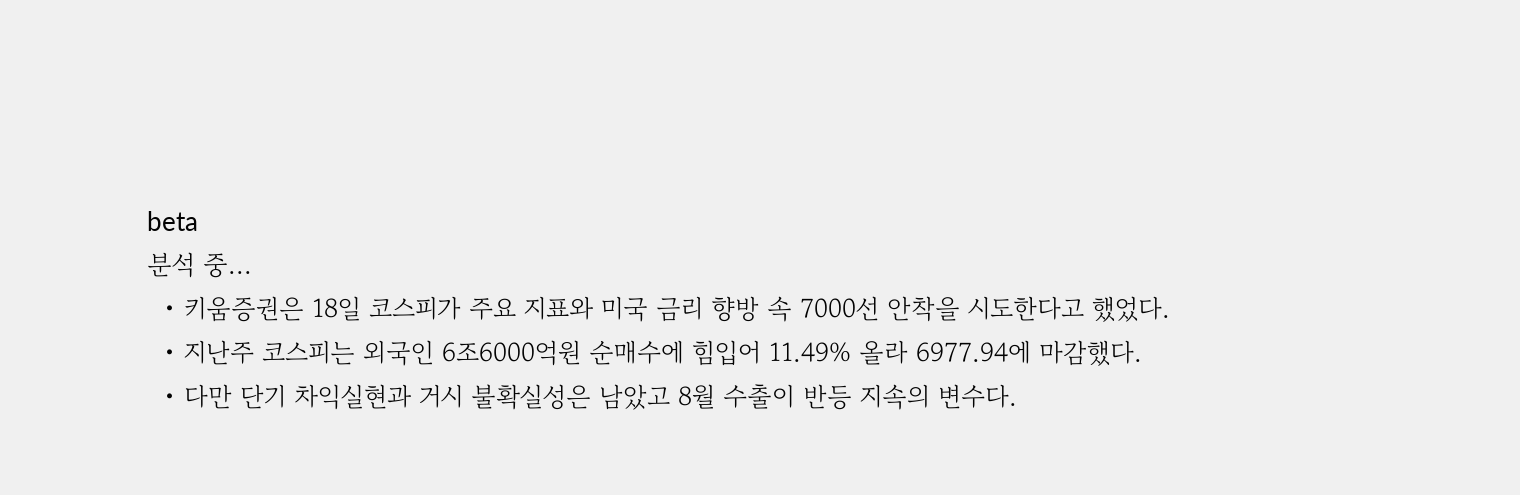beta
분석 중...
  • 키움증권은 18일 코스피가 주요 지표와 미국 금리 향방 속 7000선 안착을 시도한다고 했었다.
  • 지난주 코스피는 외국인 6조6000억원 순매수에 힘입어 11.49% 올라 6977.94에 마감했다.
  • 다만 단기 차익실현과 거시 불확실성은 남았고 8월 수출이 반등 지속의 변수다.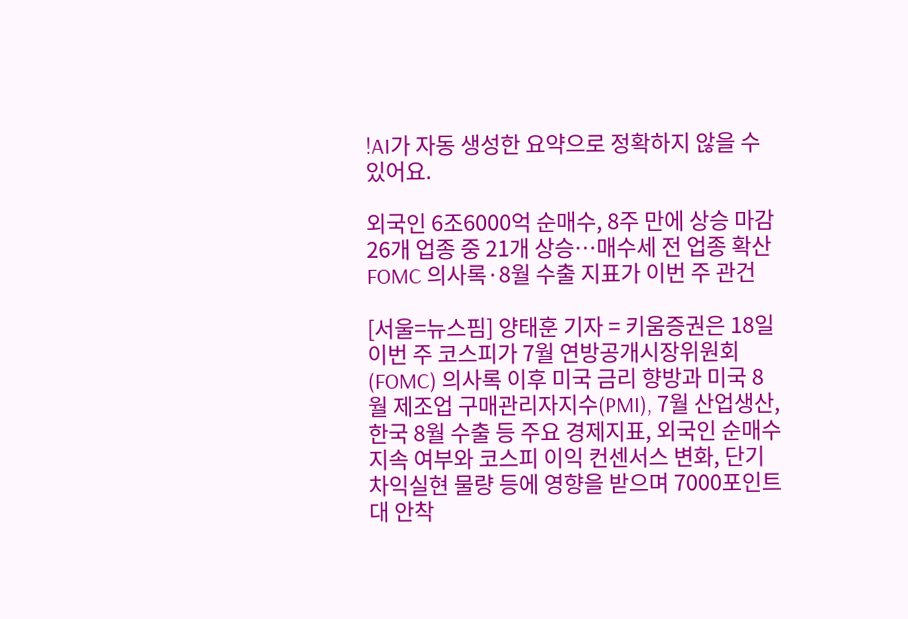!AI가 자동 생성한 요약으로 정확하지 않을 수 있어요.

외국인 6조6000억 순매수, 8주 만에 상승 마감
26개 업종 중 21개 상승…매수세 전 업종 확산
FOMC 의사록·8월 수출 지표가 이번 주 관건

[서울=뉴스핌] 양태훈 기자 = 키움증권은 18일 이번 주 코스피가 7월 연방공개시장위원회(FOMC) 의사록 이후 미국 금리 향방과 미국 8월 제조업 구매관리자지수(PMI), 7월 산업생산, 한국 8월 수출 등 주요 경제지표, 외국인 순매수 지속 여부와 코스피 이익 컨센서스 변화, 단기 차익실현 물량 등에 영향을 받으며 7000포인트대 안착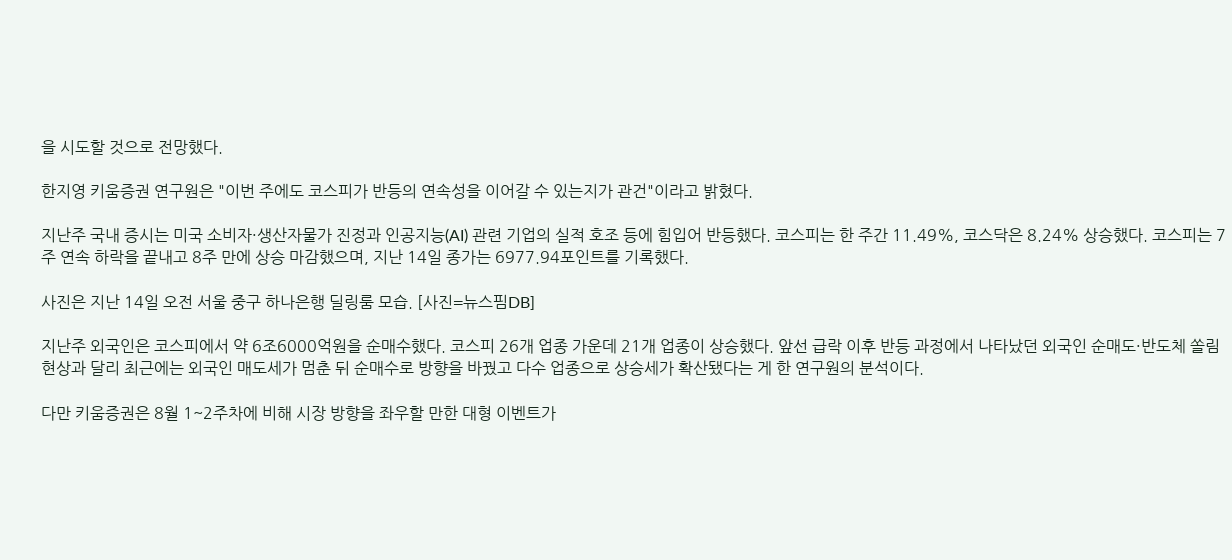을 시도할 것으로 전망했다.

한지영 키움증권 연구원은 "이번 주에도 코스피가 반등의 연속성을 이어갈 수 있는지가 관건"이라고 밝혔다.

지난주 국내 증시는 미국 소비자·생산자물가 진정과 인공지능(AI) 관련 기업의 실적 호조 등에 힘입어 반등했다. 코스피는 한 주간 11.49%, 코스닥은 8.24% 상승했다. 코스피는 7주 연속 하락을 끝내고 8주 만에 상승 마감했으며, 지난 14일 종가는 6977.94포인트를 기록했다.

사진은 지난 14일 오전 서울 중구 하나은행 딜링룸 모습. [사진=뉴스핌DB]

지난주 외국인은 코스피에서 약 6조6000억원을 순매수했다. 코스피 26개 업종 가운데 21개 업종이 상승했다. 앞선 급락 이후 반등 과정에서 나타났던 외국인 순매도·반도체 쏠림 현상과 달리 최근에는 외국인 매도세가 멈춘 뒤 순매수로 방향을 바꿨고 다수 업종으로 상승세가 확산됐다는 게 한 연구원의 분석이다.

다만 키움증권은 8월 1~2주차에 비해 시장 방향을 좌우할 만한 대형 이벤트가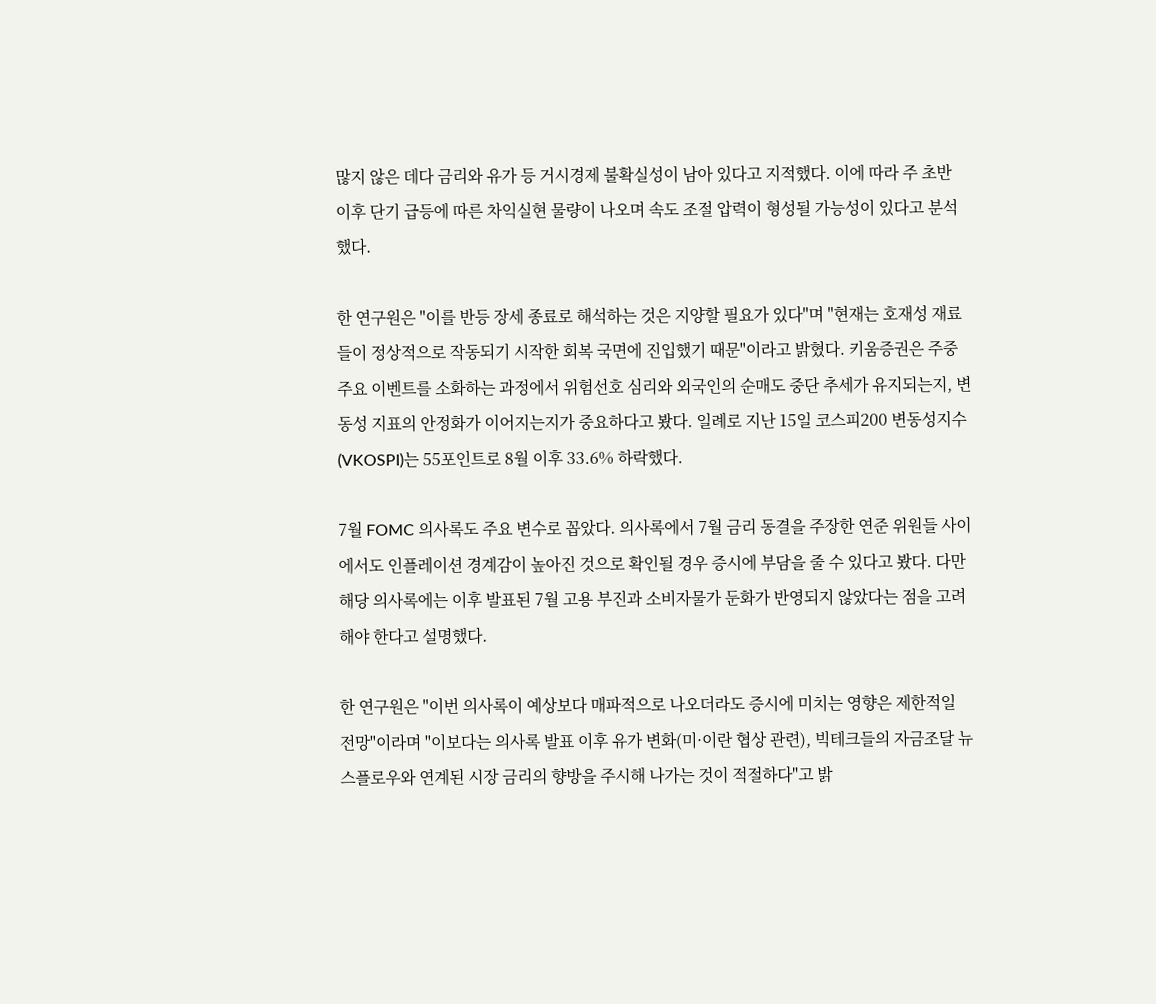많지 않은 데다 금리와 유가 등 거시경제 불확실성이 남아 있다고 지적했다. 이에 따라 주 초반 이후 단기 급등에 따른 차익실현 물량이 나오며 속도 조절 압력이 형성될 가능성이 있다고 분석했다.

한 연구원은 "이를 반등 장세 종료로 해석하는 것은 지양할 필요가 있다"며 "현재는 호재성 재료들이 정상적으로 작동되기 시작한 회복 국면에 진입했기 때문"이라고 밝혔다. 키움증권은 주중 주요 이벤트를 소화하는 과정에서 위험선호 심리와 외국인의 순매도 중단 추세가 유지되는지, 변동성 지표의 안정화가 이어지는지가 중요하다고 봤다. 일례로 지난 15일 코스피200 변동성지수(VKOSPI)는 55포인트로 8월 이후 33.6% 하락했다.

7월 FOMC 의사록도 주요 변수로 꼽았다. 의사록에서 7월 금리 동결을 주장한 연준 위원들 사이에서도 인플레이션 경계감이 높아진 것으로 확인될 경우 증시에 부담을 줄 수 있다고 봤다. 다만 해당 의사록에는 이후 발표된 7월 고용 부진과 소비자물가 둔화가 반영되지 않았다는 점을 고려해야 한다고 설명했다.

한 연구원은 "이번 의사록이 예상보다 매파적으로 나오더라도 증시에 미치는 영향은 제한적일 전망"이라며 "이보다는 의사록 발표 이후 유가 변화(미·이란 협상 관련), 빅테크들의 자금조달 뉴스플로우와 연계된 시장 금리의 향방을 주시해 나가는 것이 적절하다"고 밝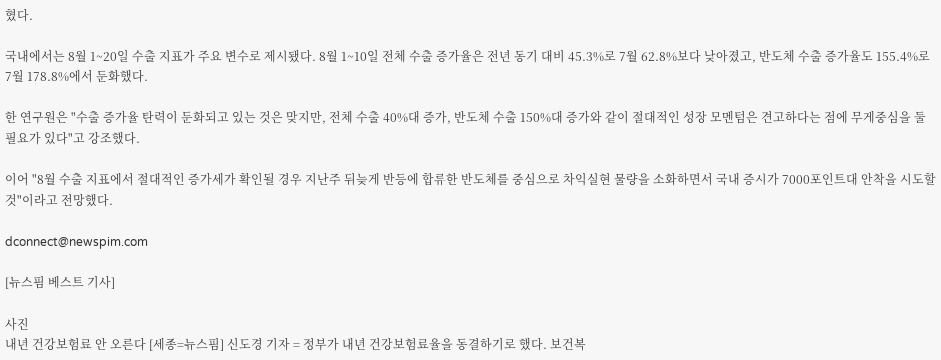혔다.

국내에서는 8월 1~20일 수출 지표가 주요 변수로 제시됐다. 8월 1~10일 전체 수출 증가율은 전년 동기 대비 45.3%로 7월 62.8%보다 낮아졌고, 반도체 수출 증가율도 155.4%로 7월 178.8%에서 둔화했다.

한 연구원은 "수출 증가율 탄력이 둔화되고 있는 것은 맞지만, 전체 수출 40%대 증가, 반도체 수출 150%대 증가와 같이 절대적인 성장 모멘텀은 견고하다는 점에 무게중심을 둘 필요가 있다"고 강조했다.

이어 "8월 수출 지표에서 절대적인 증가세가 확인될 경우 지난주 뒤늦게 반등에 합류한 반도체를 중심으로 차익실현 물량을 소화하면서 국내 증시가 7000포인트대 안착을 시도할 것"이라고 전망했다.

dconnect@newspim.com

[뉴스핌 베스트 기사]

사진
내년 건강보험료 안 오른다 [세종=뉴스핌] 신도경 기자 = 정부가 내년 건강보험료율을 동결하기로 했다. 보건복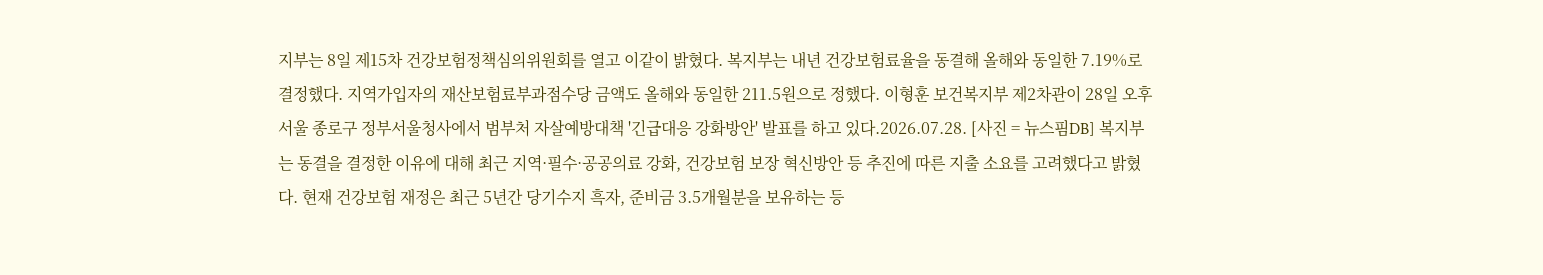지부는 8일 제15차 건강보험정책심의위원회를 열고 이같이 밝혔다. 복지부는 내년 건강보험료율을 동결해 올해와 동일한 7.19%로 결정했다. 지역가입자의 재산보험료부과점수당 금액도 올해와 동일한 211.5원으로 정했다. 이형훈 보건복지부 제2차관이 28일 오후 서울 종로구 정부서울청사에서 범부처 자살예방대책 '긴급대응 강화방안' 발표를 하고 있다.2026.07.28. [사진 = 뉴스핌DB] 복지부는 동결을 결정한 이유에 대해 최근 지역·필수·공공의료 강화, 건강보험 보장 혁신방안 등 추진에 따른 지출 소요를 고려했다고 밝혔다. 현재 건강보험 재정은 최근 5년간 당기수지 흑자, 준비금 3.5개월분을 보유하는 등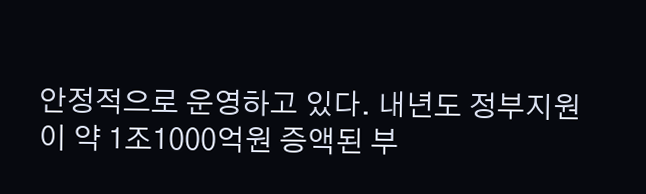안정적으로 운영하고 있다. 내년도 정부지원이 약 1조1000억원 증액된 부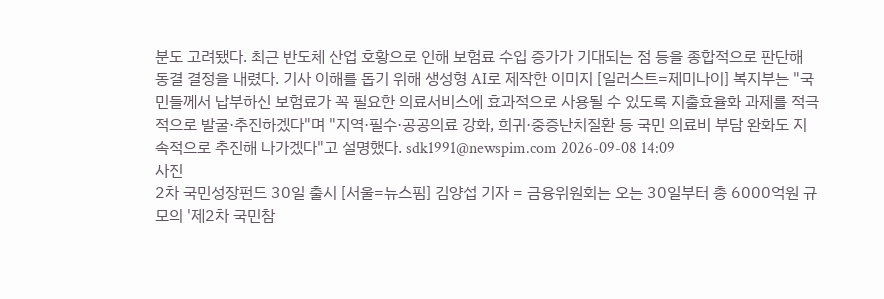분도 고려됐다. 최근 반도체 산업 호황으로 인해 보험료 수입 증가가 기대되는 점 등을 종합적으로 판단해 동결 결정을 내렸다. 기사 이해를 돕기 위해 생성형 AI로 제작한 이미지 [일러스트=제미나이] 복지부는 "국민들께서 납부하신 보험료가 꼭 필요한 의료서비스에 효과적으로 사용될 수 있도록 지출효율화 과제를 적극적으로 발굴·추진하겠다"며 "지역·필수·공공의료 강화, 희귀·중증난치질환 등 국민 의료비 부담 완화도 지속적으로 추진해 나가겠다"고 설명했다. sdk1991@newspim.com 2026-09-08 14:09
사진
2차 국민성장펀드 30일 출시 [서울=뉴스핌] 김양섭 기자 = 금융위원회는 오는 30일부터 총 6000억원 규모의 '제2차 국민참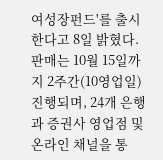여성장펀드'를 출시한다고 8일 밝혔다. 판매는 10월 15일까지 2주간(10영업일) 진행되며, 24개 은행과 증권사 영업점 및 온라인 채널을 통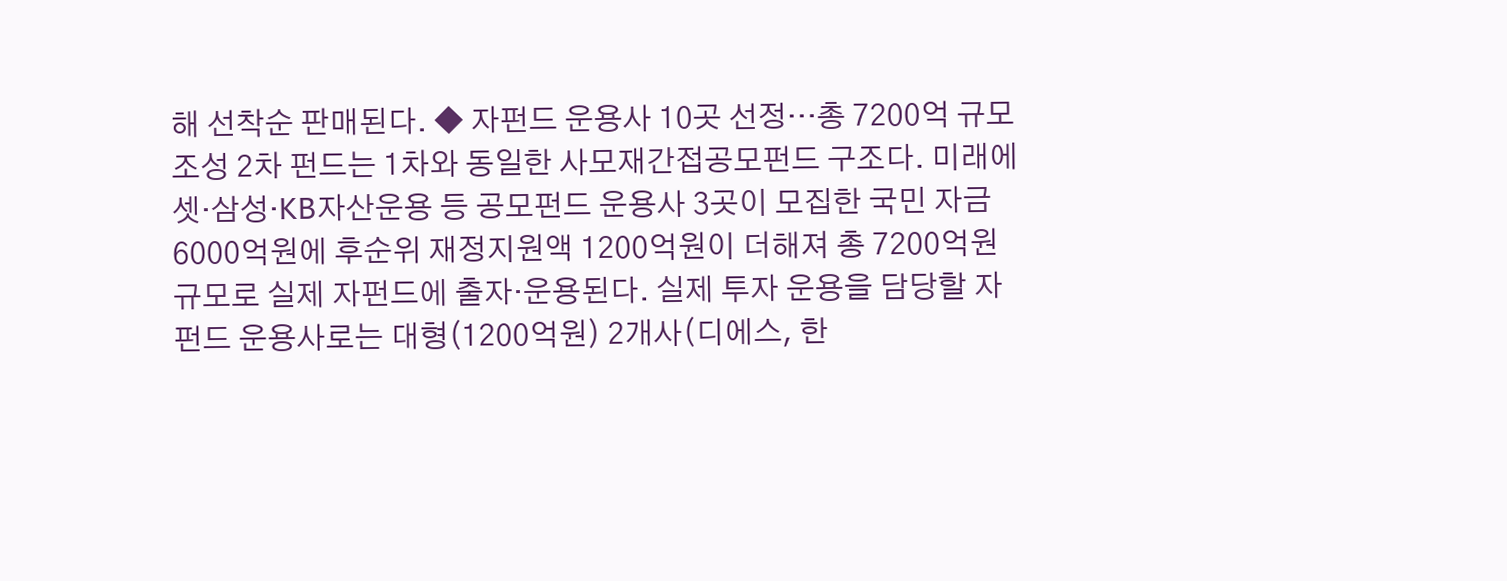해 선착순 판매된다. ◆ 자펀드 운용사 10곳 선정…총 7200억 규모 조성 2차 펀드는 1차와 동일한 사모재간접공모펀드 구조다. 미래에셋·삼성·KB자산운용 등 공모펀드 운용사 3곳이 모집한 국민 자금 6000억원에 후순위 재정지원액 1200억원이 더해져 총 7200억원 규모로 실제 자펀드에 출자·운용된다. 실제 투자 운용을 담당할 자펀드 운용사로는 대형(1200억원) 2개사(디에스, 한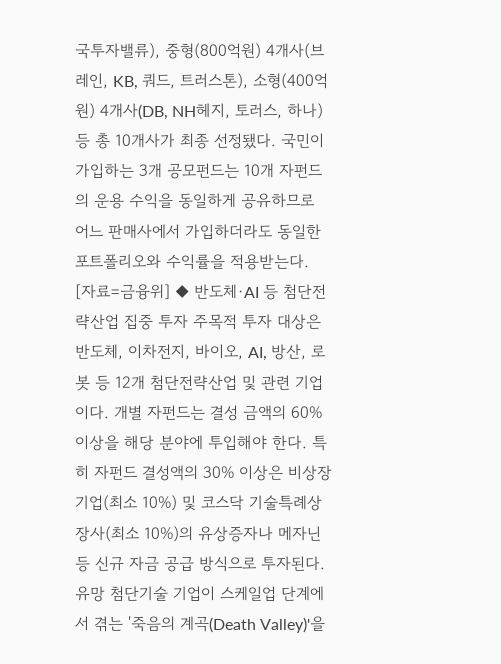국투자밸류), 중형(800억원) 4개사(브레인, KB, 쿼드, 트러스톤), 소형(400억원) 4개사(DB, NH헤지, 토러스, 하나) 등 총 10개사가 최종 선정됐다. 국민이 가입하는 3개 공모펀드는 10개 자펀드의 운용 수익을 동일하게 공유하므로 어느 판매사에서 가입하더라도 동일한 포트폴리오와 수익률을 적용받는다. [자료=금융위] ◆ 반도체·AI 등 첨단전략산업 집중 투자 주목적 투자 대상은 반도체, 이차전지, 바이오, AI, 방산, 로봇 등 12개 첨단전략산업 및 관련 기업이다. 개별 자펀드는 결성 금액의 60% 이상을 해당 분야에 투입해야 한다. 특히 자펀드 결성액의 30% 이상은 비상장기업(최소 10%) 및 코스닥 기술특례상장사(최소 10%)의 유상증자나 메자닌 등 신규 자금 공급 방식으로 투자된다. 유망 첨단기술 기업이 스케일업 단계에서 겪는 '죽음의 계곡(Death Valley)'을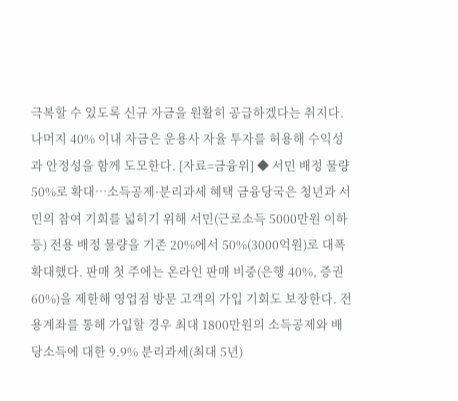극복할 수 있도록 신규 자금을 원활히 공급하겠다는 취지다. 나머지 40% 이내 자금은 운용사 자율 투자를 허용해 수익성과 안정성을 함께 도모한다. [자료=금융위] ◆ 서민 배정 물량 50%로 확대…소득공제·분리과세 혜택 금융당국은 청년과 서민의 참여 기회를 넓히기 위해 서민(근로소득 5000만원 이하 등) 전용 배정 물량을 기존 20%에서 50%(3000억원)로 대폭 확대했다. 판매 첫 주에는 온라인 판매 비중(은행 40%, 증권 60%)을 제한해 영업점 방문 고객의 가입 기회도 보장한다. 전용계좌를 통해 가입할 경우 최대 1800만원의 소득공제와 배당소득에 대한 9.9% 분리과세(최대 5년)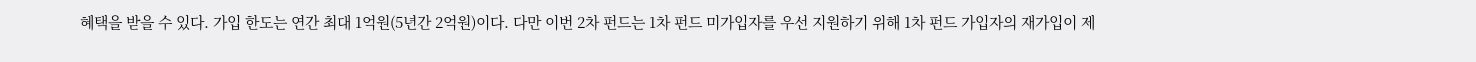혜택을 받을 수 있다. 가입 한도는 연간 최대 1억원(5년간 2억원)이다. 다만 이번 2차 펀드는 1차 펀드 미가입자를 우선 지원하기 위해 1차 펀드 가입자의 재가입이 제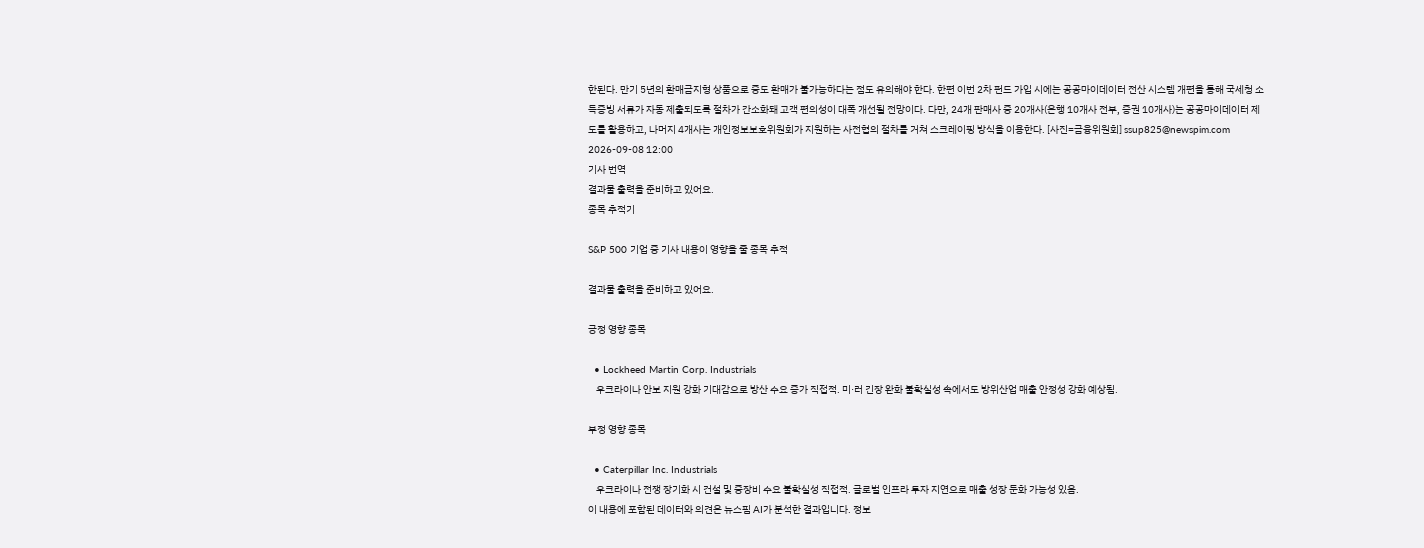한된다. 만기 5년의 환매금지형 상품으로 중도 환매가 불가능하다는 점도 유의해야 한다. 한편 이번 2차 펀드 가입 시에는 공공마이데이터 전산 시스템 개편을 통해 국세청 소득증빙 서류가 자동 제출되도록 절차가 간소화돼 고객 편의성이 대폭 개선될 전망이다. 다만, 24개 판매사 중 20개사(은행 10개사 전부, 증권 10개사)는 공공마이데이터 제도를 활용하고, 나머지 4개사는 개인정보보호위원회가 지원하는 사전협의 절차를 거쳐 스크레이핑 방식을 이용한다. [사진=금융위원회] ssup825@newspim.com 2026-09-08 12:00
기사 번역
결과물 출력을 준비하고 있어요.
종목 추적기

S&P 500 기업 중 기사 내용이 영향을 줄 종목 추적

결과물 출력을 준비하고 있어요.

긍정 영향 종목

  • Lockheed Martin Corp. Industrials
    우크라이나 안보 지원 강화 기대감으로 방산 수요 증가 직접적. 미·러 긴장 완화 불확실성 속에서도 방위산업 매출 안정성 강화 예상됨.

부정 영향 종목

  • Caterpillar Inc. Industrials
    우크라이나 전쟁 장기화 시 건설 및 중장비 수요 불확실성 직접적. 글로벌 인프라 투자 지연으로 매출 성장 둔화 가능성 있음.
이 내용에 포함된 데이터와 의견은 뉴스핌 AI가 분석한 결과입니다. 정보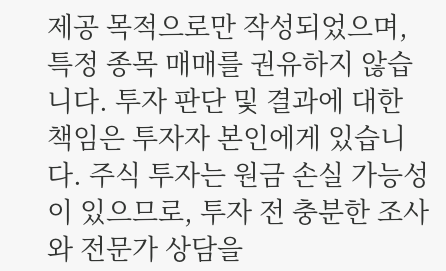제공 목적으로만 작성되었으며, 특정 종목 매매를 권유하지 않습니다. 투자 판단 및 결과에 대한 책임은 투자자 본인에게 있습니다. 주식 투자는 원금 손실 가능성이 있으므로, 투자 전 충분한 조사와 전문가 상담을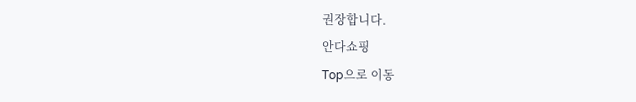권장합니다.
안다쇼핑
Top으로 이동